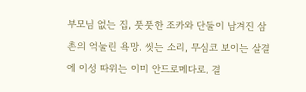부모님 없는 집, 풋풋한 조카와 단둘이 남겨진 삼촌의 억눌린 욕망. 씻는 소리, 무심코 보이는 살결에 이성 따위는 이미 안드로메다로. 결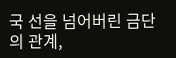국 선을 넘어버린 금단의 관계,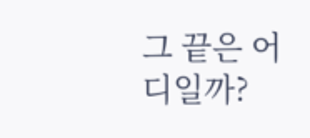그 끝은 어디일까?